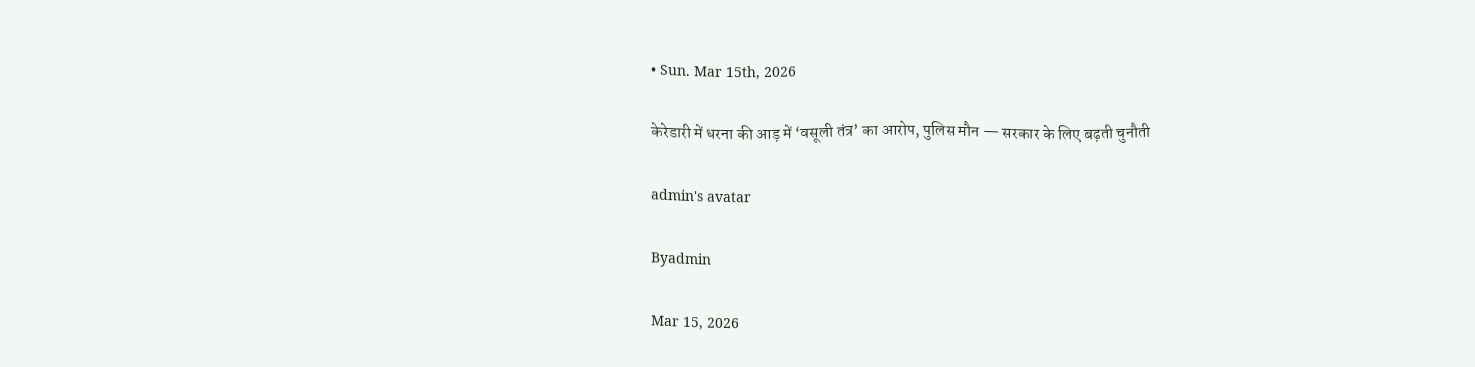• Sun. Mar 15th, 2026

केरेडारी में धरना की आड़ में ‘वसूली तंत्र’ का आरोप, पुलिस मौन — सरकार के लिए बढ़ती चुनौती

admin's avatar

Byadmin

Mar 15, 2026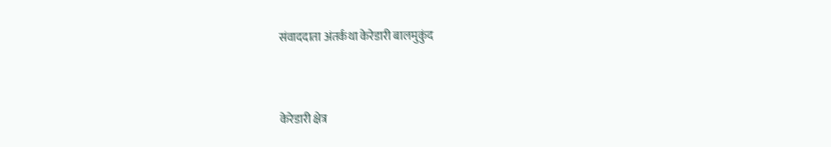संवाददाता अंतर्कथा केरेडारी बालमुकुंद



केरेडारी क्षेत्र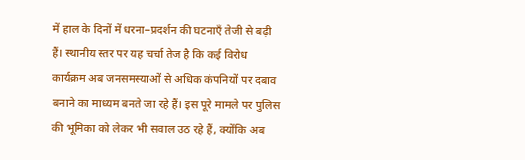में हाल के दिनों में धरना–प्रदर्शन की घटनाएँ तेजी से बढ़ी हैं। स्थानीय स्तर पर यह चर्चा तेज है कि कई विरोध कार्यक्रम अब जनसमस्याओं से अधिक कंपनियों पर दबाव बनाने का माध्यम बनते जा रहे हैं। इस पूरे मामले पर पुलिस की भूमिका को लेकर भी सवाल उठ रहे हैं, क्योंकि अब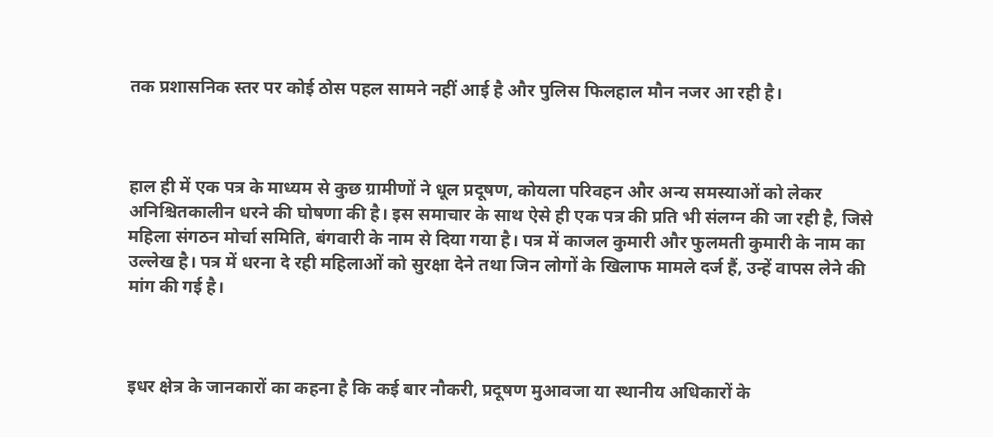तक प्रशासनिक स्तर पर कोई ठोस पहल सामने नहीं आई है और पुलिस फिलहाल मौन नजर आ रही है।



हाल ही में एक पत्र के माध्यम से कुछ ग्रामीणों ने धूल प्रदूषण, कोयला परिवहन और अन्य समस्याओं को लेकर अनिश्चितकालीन धरने की घोषणा की है। इस समाचार के साथ ऐसे ही एक पत्र की प्रति भी संलग्न की जा रही है, जिसे महिला संगठन मोर्चा समिति, बंगवारी के नाम से दिया गया है। पत्र में काजल कुमारी और फुलमती कुमारी के नाम का उल्लेख है। पत्र में धरना दे रही महिलाओं को सुरक्षा देने तथा जिन लोगों के खिलाफ मामले दर्ज हैं, उन्हें वापस लेने की मांग की गई है।



इधर क्षेत्र के जानकारों का कहना है कि कई बार नौकरी, प्रदूषण मुआवजा या स्थानीय अधिकारों के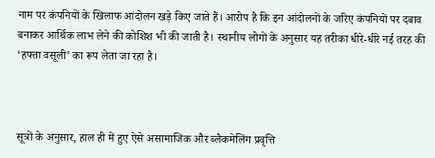नाम पर कंपनियों के खिलाफ आंदोलन खड़े किए जाते हैं। आरोप है कि इन आंदोलनों के जरिए कंपनियों पर दबाव बनाकर आर्थिक लाभ लेने की कोशिश भी की जाती है। स्थानीय लोगों के अनुसार यह तरीका धीरे-धीरे नई तरह की ‘हफ्ता वसूली’ का रूप लेता जा रहा है।



सूत्रों के अनुसार, हाल ही में हुए ऐसे असामाजिक और ब्लैकमेलिंग प्रवृत्ति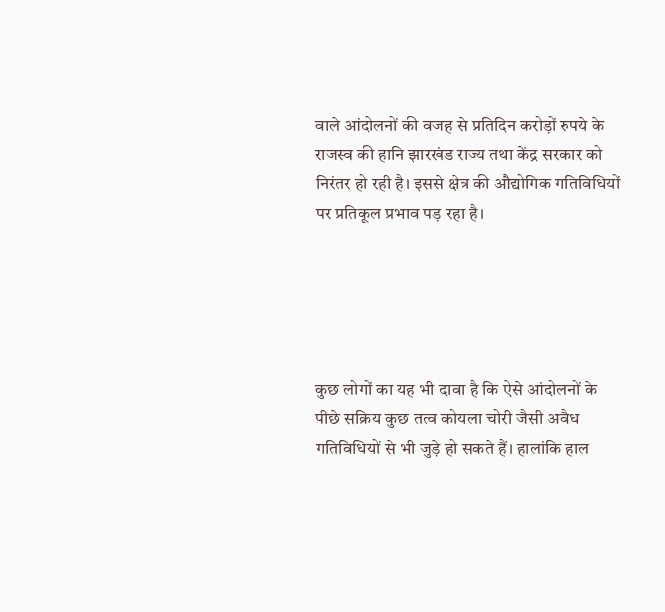वाले आंदोलनों की वजह से प्रतिदिन करोड़ों रुपये के राजस्व की हानि झारखंड राज्य तथा केंद्र सरकार को निरंतर हो रही है। इससे क्षेत्र की औद्योगिक गतिविधियों पर प्रतिकूल प्रभाव पड़ रहा है।





कुछ लोगों का यह भी दावा है कि ऐसे आंदोलनों के पीछे सक्रिय कुछ तत्व कोयला चोरी जैसी अवैध गतिविधियों से भी जुड़े हो सकते हैं। हालांकि हाल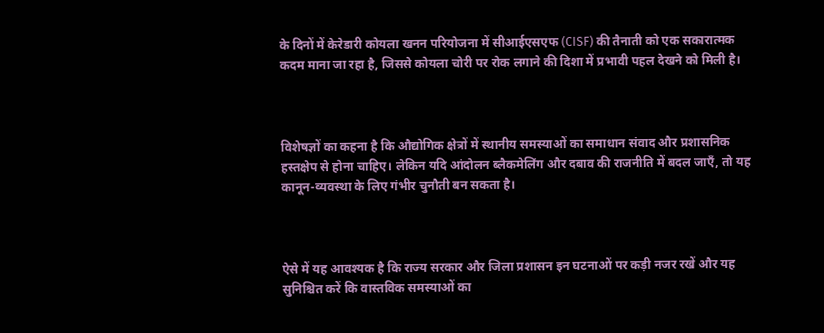के दिनों में केरेडारी कोयला खनन परियोजना में सीआईएसएफ (CISF) की तैनाती को एक सकारात्मक कदम माना जा रहा है, जिससे कोयला चोरी पर रोक लगाने की दिशा में प्रभावी पहल देखने को मिली है।



विशेषज्ञों का कहना है कि औद्योगिक क्षेत्रों में स्थानीय समस्याओं का समाधान संवाद और प्रशासनिक हस्तक्षेप से होना चाहिए। लेकिन यदि आंदोलन ब्लैकमेलिंग और दबाव की राजनीति में बदल जाएँ, तो यह कानून-व्यवस्था के लिए गंभीर चुनौती बन सकता है।



ऐसे में यह आवश्यक है कि राज्य सरकार और जिला प्रशासन इन घटनाओं पर कड़ी नजर रखें और यह सुनिश्चित करें कि वास्तविक समस्याओं का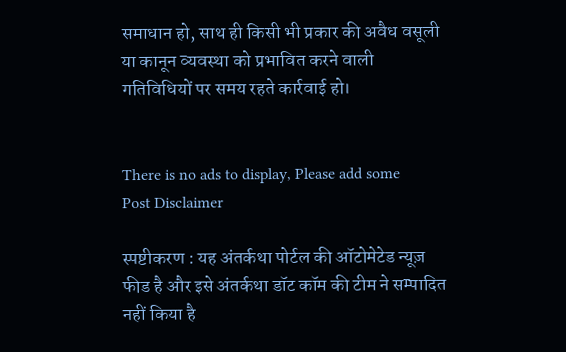समाधान हो, साथ ही किसी भी प्रकार की अवैध वसूली या कानून व्यवस्था को प्रभावित करने वाली गतिविधियों पर समय रहते कार्रवाई हो।


There is no ads to display, Please add some
Post Disclaimer

स्पष्टीकरण : यह अंतर्कथा पोर्टल की ऑटोमेटेड न्यूज़ फीड है और इसे अंतर्कथा डॉट कॉम की टीम ने सम्पादित नहीं किया है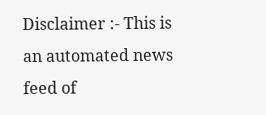Disclaimer :- This is an automated news feed of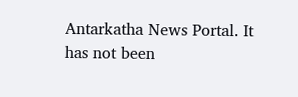Antarkatha News Portal. It has not been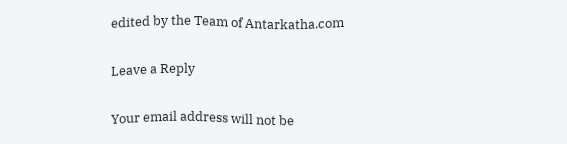edited by the Team of Antarkatha.com

Leave a Reply

Your email address will not be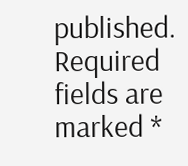published. Required fields are marked *